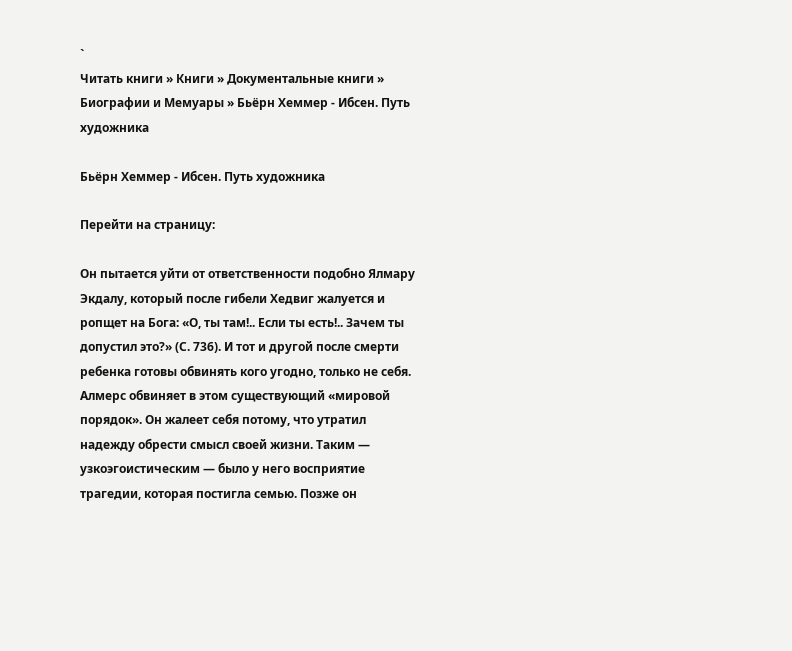`
Читать книги » Книги » Документальные книги » Биографии и Мемуары » Бьёрн Хеммер - Ибсен. Путь художника

Бьёрн Хеммер - Ибсен. Путь художника

Перейти на страницу:

Он пытается уйти от ответственности подобно Ялмару Экдалу, который после гибели Хедвиг жалуется и ропщет на Бога: «О, ты там!.. Если ты есть!.. Зачем ты допустил это?» (С. 736). И тот и другой после смерти ребенка готовы обвинять кого угодно, только не себя. Алмерс обвиняет в этом существующий «мировой порядок». Он жалеет себя потому, что утратил надежду обрести смысл своей жизни. Таким — узкоэгоистическим — было у него восприятие трагедии, которая постигла семью. Позже он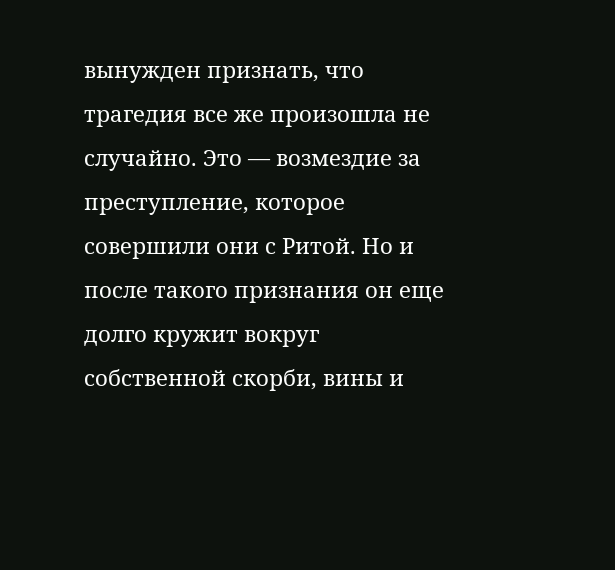вынужден признать, что трагедия все же произошла не случайно. Это — возмездие за преступление, которое совершили они с Ритой. Но и после такого признания он еще долго кружит вокруг собственной скорби, вины и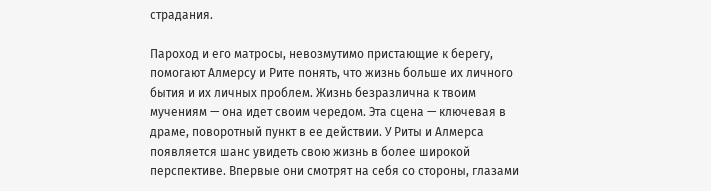страдания.

Пароход и его матросы, невозмутимо пристающие к берегу, помогают Алмерсу и Рите понять, что жизнь больше их личного бытия и их личных проблем. Жизнь безразлична к твоим мучениям — она идет своим чередом. Эта сцена — ключевая в драме, поворотный пункт в ее действии. У Риты и Алмерса появляется шанс увидеть свою жизнь в более широкой перспективе. Впервые они смотрят на себя со стороны, глазами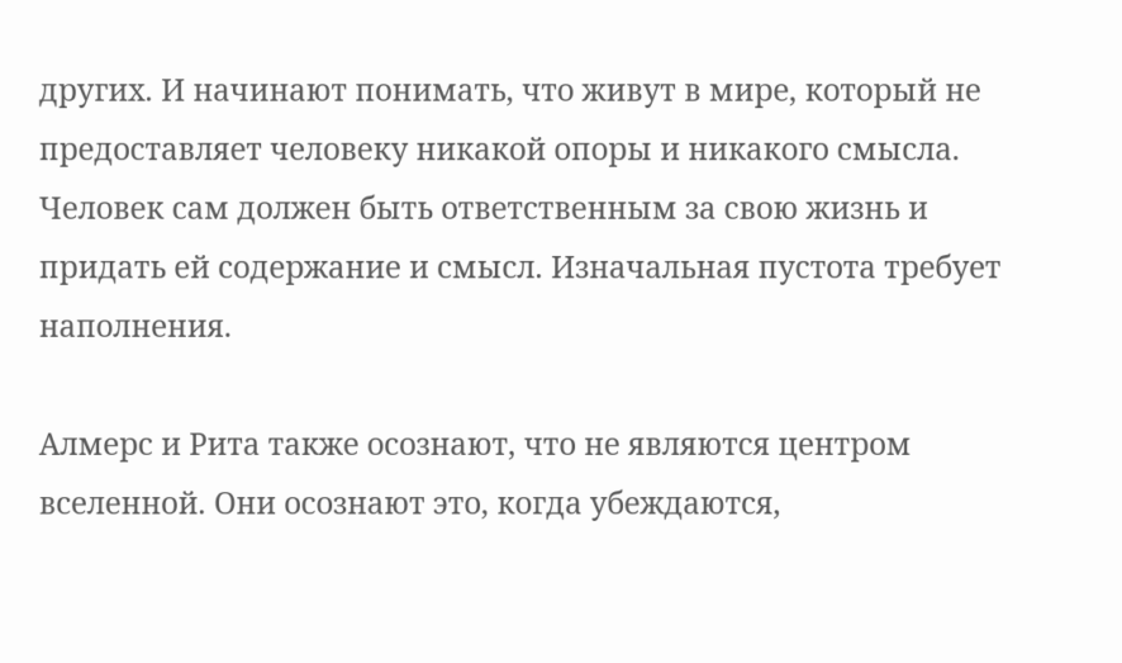других. И начинают понимать, что живут в мире, который не предоставляет человеку никакой опоры и никакого смысла. Человек сам должен быть ответственным за свою жизнь и придать ей содержание и смысл. Изначальная пустота требует наполнения.

Алмерс и Рита также осознают, что не являются центром вселенной. Они осознают это, когда убеждаются,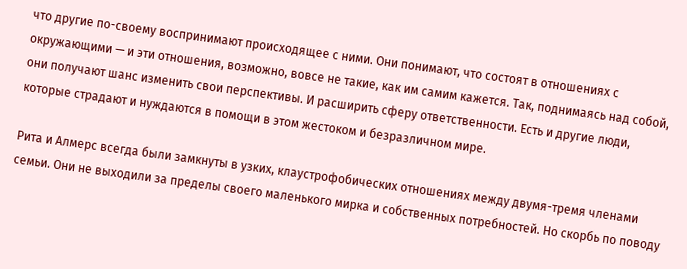что другие по-своему воспринимают происходящее с ними. Они понимают, что состоят в отношениях с окружающими — и эти отношения, возможно, вовсе не такие, как им самим кажется. Так, поднимаясь над собой, они получают шанс изменить свои перспективы. И расширить сферу ответственности. Есть и другие люди, которые страдают и нуждаются в помощи в этом жестоком и безразличном мире.

Рита и Алмерс всегда были замкнуты в узких, клаустрофобических отношениях между двумя-тремя членами семьи. Они не выходили за пределы своего маленького мирка и собственных потребностей. Но скорбь по поводу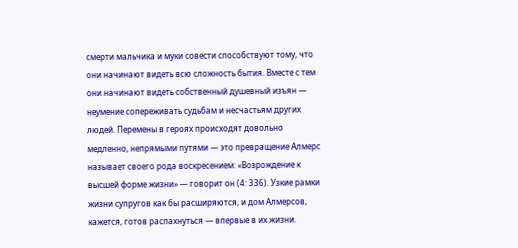смерти мальчика и муки совести способствуют тому, что они начинают видеть всю сложность бытия. Вместе с тем они начинают видеть собственный душевный изъян — неумение сопереживать судьбам и несчастьям других людей. Перемены в героях происходят довольно медленно, непрямыми путями — это превращение Алмерс называет своего рода воскресением: «Возрождение к высшей форме жизни» — говорит он (4: 336). Узкие рамки жизни супругов как бы расширяются, и дом Алмерсов, кажется, готов распахнуться — впервые в их жизни.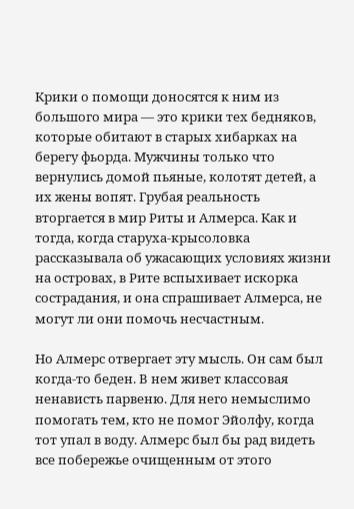Крики о помощи доносятся к ним из большого мира — это крики тех бедняков, которые обитают в старых хибарках на берегу фьорда. Мужчины только что вернулись домой пьяные, колотят детей, а их жены вопят. Грубая реальность вторгается в мир Риты и Алмерса. Как и тогда, когда старуха-крысоловка рассказывала об ужасающих условиях жизни на островах, в Рите вспыхивает искорка сострадания, и она спрашивает Алмерса, не могут ли они помочь несчастным.

Но Алмерс отвергает эту мысль. Он сам был когда-то беден. В нем живет классовая ненависть парвеню. Для него немыслимо помогать тем, кто не помог Эйолфу, когда тот упал в воду. Алмерс был бы рад видеть все побережье очищенным от этого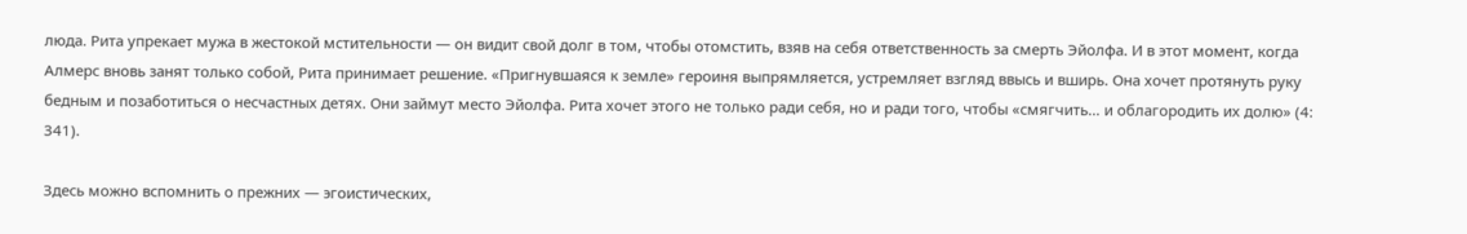люда. Рита упрекает мужа в жестокой мстительности — он видит свой долг в том, чтобы отомстить, взяв на себя ответственность за смерть Эйолфа. И в этот момент, когда Алмерс вновь занят только собой, Рита принимает решение. «Пригнувшаяся к земле» героиня выпрямляется, устремляет взгляд ввысь и вширь. Она хочет протянуть руку бедным и позаботиться о несчастных детях. Они займут место Эйолфа. Рита хочет этого не только ради себя, но и ради того, чтобы «смягчить… и облагородить их долю» (4: 341).

Здесь можно вспомнить о прежних — эгоистических,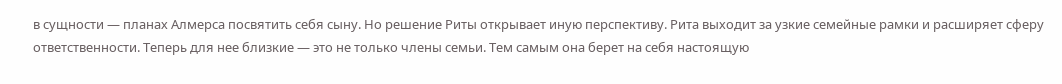в сущности — планах Алмерса посвятить себя сыну. Но решение Риты открывает иную перспективу. Рита выходит за узкие семейные рамки и расширяет сферу ответственности. Теперь для нее близкие — это не только члены семьи. Тем самым она берет на себя настоящую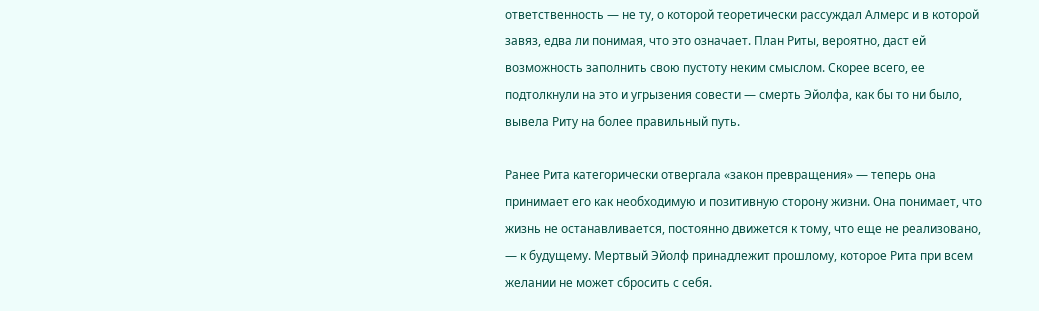ответственность — не ту, о которой теоретически рассуждал Алмерс и в которой завяз, едва ли понимая, что это означает. План Риты, вероятно, даст ей возможность заполнить свою пустоту неким смыслом. Скорее всего, ее подтолкнули на это и угрызения совести — смерть Эйолфа, как бы то ни было, вывела Риту на более правильный путь.

Ранее Рита категорически отвергала «закон превращения» — теперь она принимает его как необходимую и позитивную сторону жизни. Она понимает, что жизнь не останавливается, постоянно движется к тому, что еще не реализовано, — к будущему. Мертвый Эйолф принадлежит прошлому, которое Рита при всем желании не может сбросить с себя.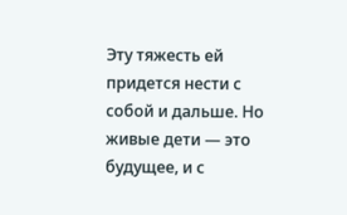Эту тяжесть ей придется нести с собой и дальше. Но живые дети — это будущее, и с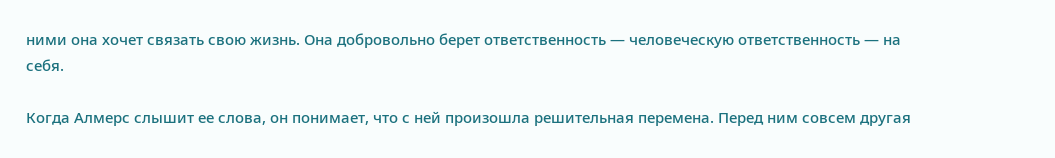ними она хочет связать свою жизнь. Она добровольно берет ответственность — человеческую ответственность — на себя.

Когда Алмерс слышит ее слова, он понимает, что с ней произошла решительная перемена. Перед ним совсем другая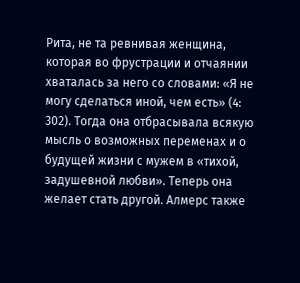Рита, не та ревнивая женщина, которая во фрустрации и отчаянии хваталась за него со словами: «Я не могу сделаться иной, чем есть» (4: 302). Тогда она отбрасывала всякую мысль о возможных переменах и о будущей жизни с мужем в «тихой, задушевной любви». Теперь она желает стать другой. Алмерс также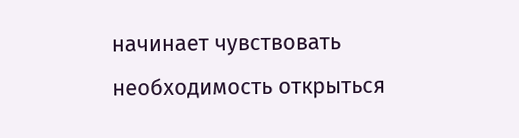начинает чувствовать необходимость открыться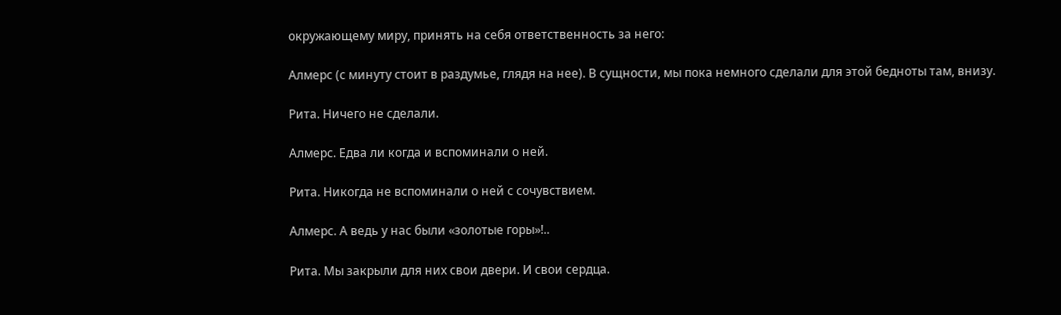окружающему миру, принять на себя ответственность за него:

Алмерс (с минуту стоит в раздумье, глядя на нее). В сущности, мы пока немного сделали для этой бедноты там, внизу.

Рита. Ничего не сделали.

Алмерс. Едва ли когда и вспоминали о ней.

Рита. Никогда не вспоминали о ней с сочувствием.

Алмерс. А ведь у нас были «золотые горы»!..

Рита. Мы закрыли для них свои двери. И свои сердца.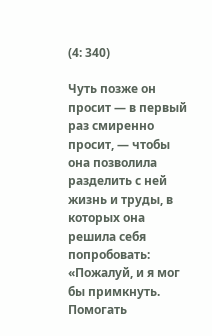(4: 340)

Чуть позже он просит — в первый раз смиренно просит, — чтобы она позволила разделить с ней жизнь и труды, в которых она решила себя попробовать: «Пожалуй, и я мог бы примкнуть. Помогать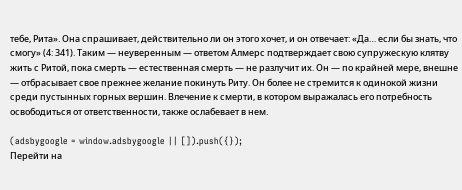тебе, Рита». Она спрашивает, действительно ли он этого хочет, и он отвечает: «Да… если бы знать, что смогу» (4: 341). Таким — неуверенным — ответом Алмерс подтверждает свою супружескую клятву жить с Ритой, пока смерть — естественная смерть — не разлучит их. Он — по крайней мере, внешне — отбрасывает свое прежнее желание покинуть Риту. Он более не стремится к одинокой жизни среди пустынных горных вершин. Влечение к смерти, в котором выражалась его потребность освободиться от ответственности, также ослабевает в нем.

(adsbygoogle = window.adsbygoogle || []).push({});
Перейти на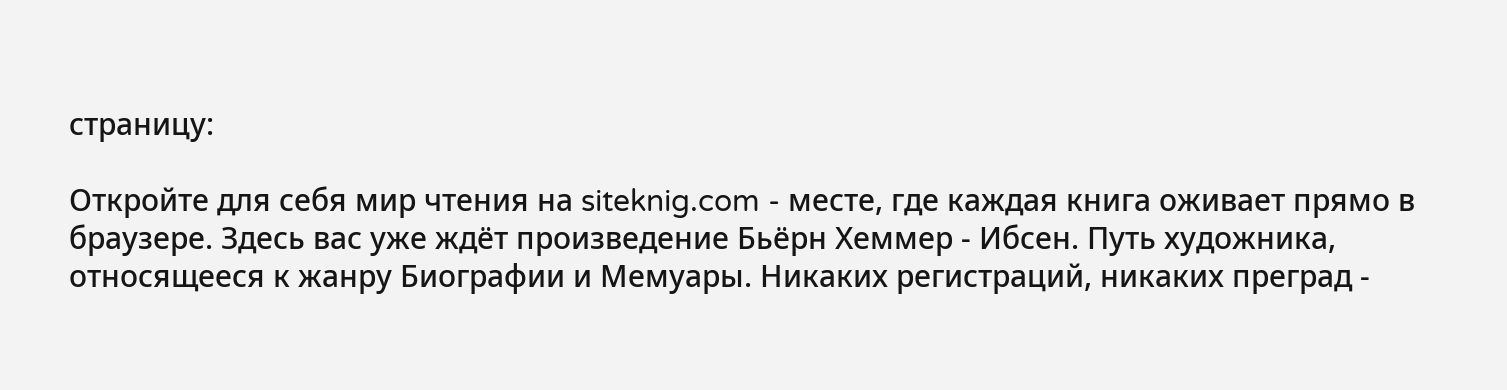страницу:

Откройте для себя мир чтения на siteknig.com - месте, где каждая книга оживает прямо в браузере. Здесь вас уже ждёт произведение Бьёрн Хеммер - Ибсен. Путь художника, относящееся к жанру Биографии и Мемуары. Никаких регистраций, никаких преград -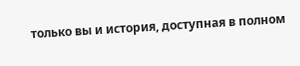только вы и история, доступная в полном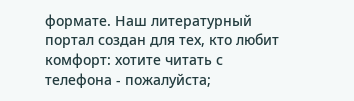формате. Наш литературный портал создан для тех, кто любит комфорт: хотите читать с телефона - пожалуйста;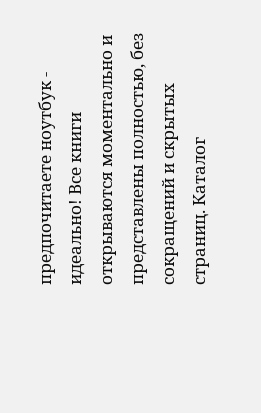предпочитаете ноутбук - идеально! Все книги открываются моментально и представлены полностью, без сокращений и скрытых страниц. Каталог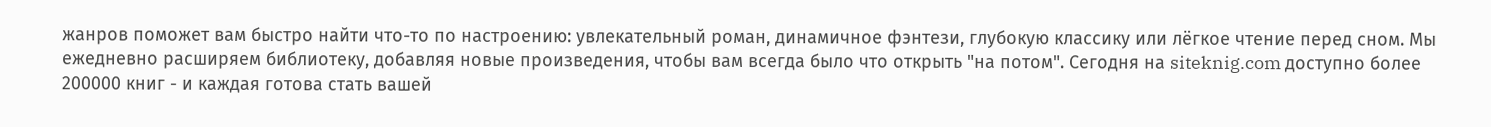жанров поможет вам быстро найти что-то по настроению: увлекательный роман, динамичное фэнтези, глубокую классику или лёгкое чтение перед сном. Мы ежедневно расширяем библиотеку, добавляя новые произведения, чтобы вам всегда было что открыть "на потом". Сегодня на siteknig.com доступно более 200000 книг - и каждая готова стать вашей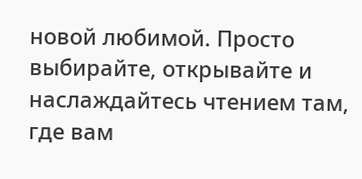новой любимой. Просто выбирайте, открывайте и наслаждайтесь чтением там, где вам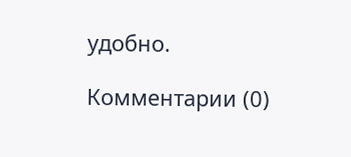удобно.

Комментарии (0)